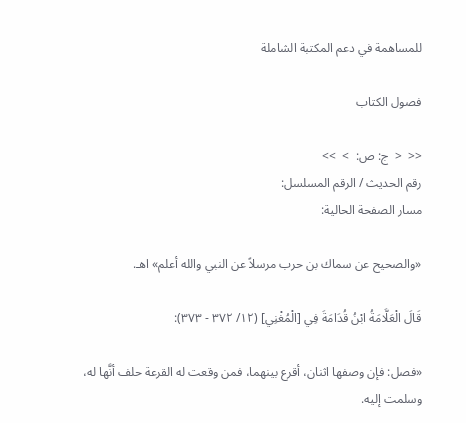للمساهمة في دعم المكتبة الشاملة

فصول الكتاب

<<  <  ج: ص:  >  >>
رقم الحديث / الرقم المسلسل:
مسار الصفحة الحالية:

«والصحيح عن سماك بن حرب مرسلاً عن النبي والله أعلم» اهـ.

قَالَ الْعَلَّامَةُ ابْنُ قُدَامَةَ فِي [الْمُغْنِي] (١٢/ ٣٧٢ - ٣٧٣):

«فصل: فإن وصفها اثنان، أقرع بينهما، فمن وقعت له القرعة حلف أنَّها له، وسلمت إليه.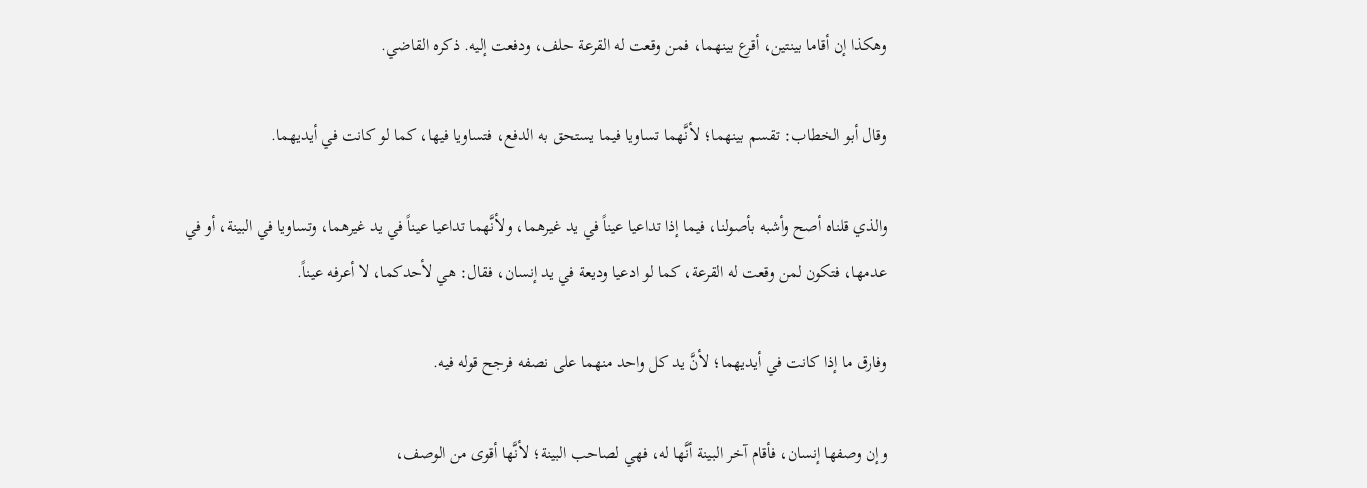وهكذا إن أقاما بينتين، أقرع بينهما، فمن وقعت له القرعة حلف، ودفعت إليه. ذكره القاضي.

وقال أبو الخطاب: تقسم بينهما؛ لأنَّهما تساويا فيما يستحق به الدفع، فتساويا فيها، كما لو كانت في أيديهما.

والذي قلناه أصح وأشبه بأصولنا، فيما إذا تداعيا عيناً في يد غيرهما، ولأنَّهما تداعيا عيناً في يد غيرهما، وتساويا في البينة، أو في عدمها، فتكون لمن وقعت له القرعة، كما لو ادعيا وديعة في يد إنسان، فقال: هي لأحدكما، لا أعرفه عيناً.

وفارق ما إذا كانت في أيديهما؛ لأنَّ يد كل واحد منهما على نصفه فرجح قوله فيه.

وإن وصفها إنسان، فأقام آخر البينة أنَّها له، فهي لصاحب البينة؛ لأنَّها أقوى من الوصف،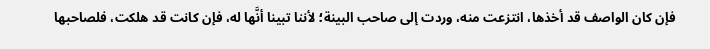فإن كان الواصف قد أخذها، انتزعت منه، وردت إلى صاحب البينة؛ لأننا تبينا أنَّها له، فإن كانت قد هلكت، فلصاحبها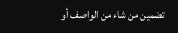تضمين من شاء من الواصف أو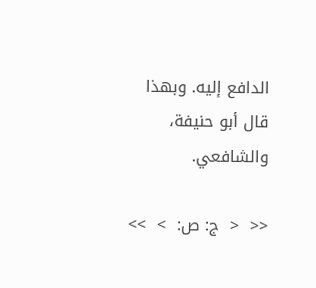الدافع إليه. وبهذا قال أبو حنيفة، والشافعي.

<<  <  ج: ص:  >  >>